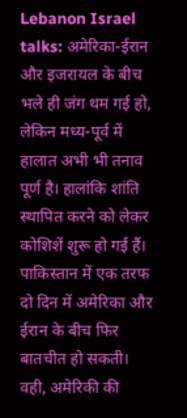Lebanon Israel talks: अमेरिका-ईरान और इजरायल के बीच भले ही जंग थम गई हो, लेकिन मध्य-पूर्व में हालात अभी भी तनाव पूर्ण है। हालांकि शांति स्थापित करने को लेकर कोशिशें शुरू हो गई हैं। पाकिस्तान में एक तरफ दो दिन में अमेरिका और ईरान के बीच फिर बातचीत हो सकती। वही, अमेरिकी की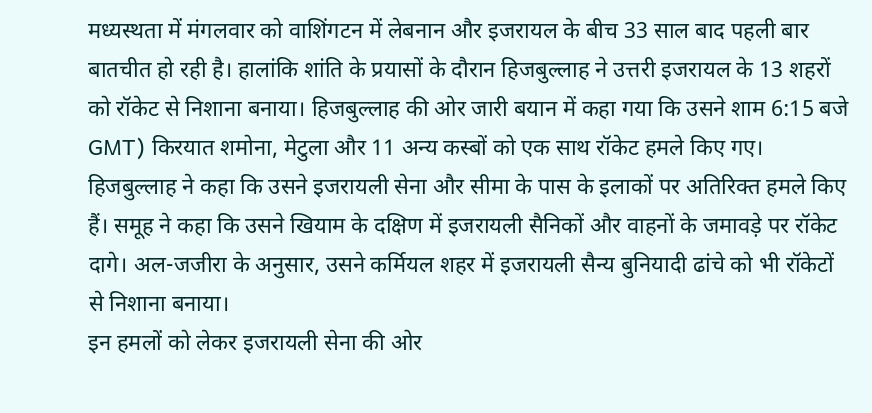मध्यस्थता में मंगलवार को वाशिंगटन में लेबनान और इजरायल के बीच 33 साल बाद पहली बार बातचीत हो रही है। हालांकि शांति के प्रयासों के दौरान हिजबुल्लाह ने उत्तरी इजरायल के 13 शहरों को रॉकेट से निशाना बनाया। हिजबुल्लाह की ओर जारी बयान में कहा गया कि उसने शाम 6:15 बजे GMT) किरयात शमोना, मेटुला और 11 अन्य कस्बों को एक साथ रॉकेट हमले किए गए।
हिजबुल्लाह ने कहा कि उसने इजरायली सेना और सीमा के पास के इलाकों पर अतिरिक्त हमले किए हैं। समूह ने कहा कि उसने खियाम के दक्षिण में इजरायली सैनिकों और वाहनों के जमावड़े पर रॉकेट दागे। अल-जजीरा के अनुसार, उसने कर्मियल शहर में इजरायली सैन्य बुनियादी ढांचे को भी रॉकेटों से निशाना बनाया।
इन हमलों को लेकर इजरायली सेना की ओर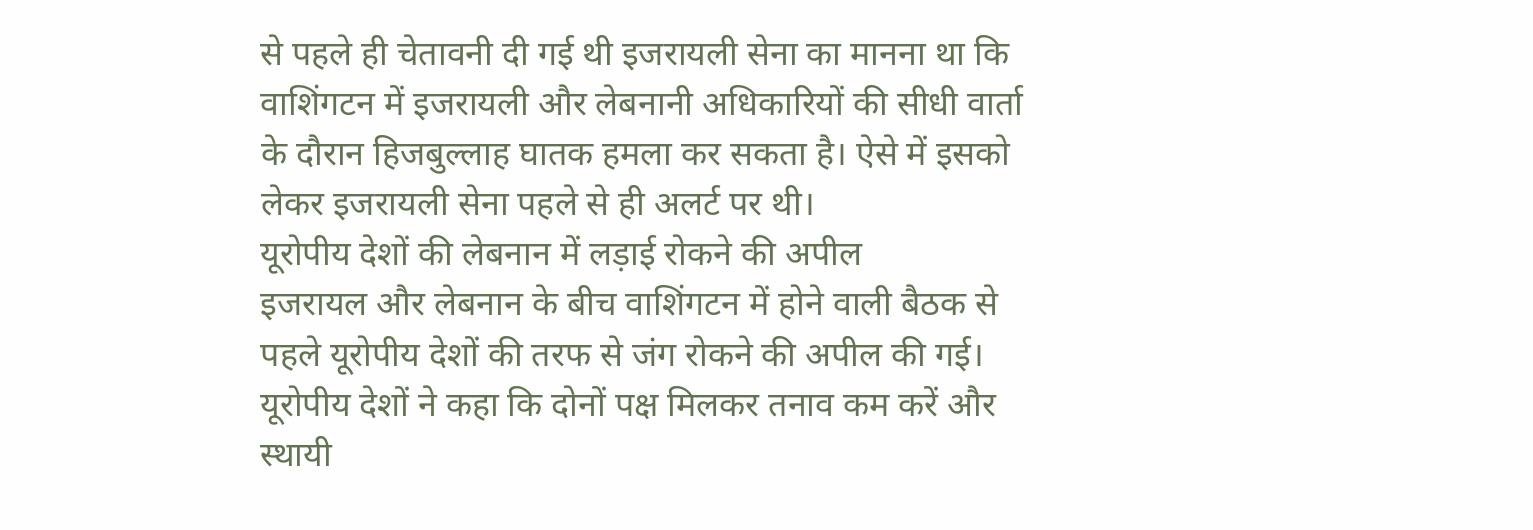से पहले ही चेतावनी दी गई थी इजरायली सेना का मानना था कि वाशिंगटन में इजरायली और लेबनानी अधिकारियों की सीधी वार्ता के दौरान हिजबुल्लाह घातक हमला कर सकता है। ऐसे में इसको लेकर इजरायली सेना पहले से ही अलर्ट पर थी।
यूरोपीय देशों की लेबनान में लड़ाई रोकने की अपील
इजरायल और लेबनान के बीच वाशिंगटन में होने वाली बैठक से पहले यूरोपीय देशों की तरफ से जंग रोकने की अपील की गई। यूरोपीय देशों ने कहा कि दोनों पक्ष मिलकर तनाव कम करें और स्थायी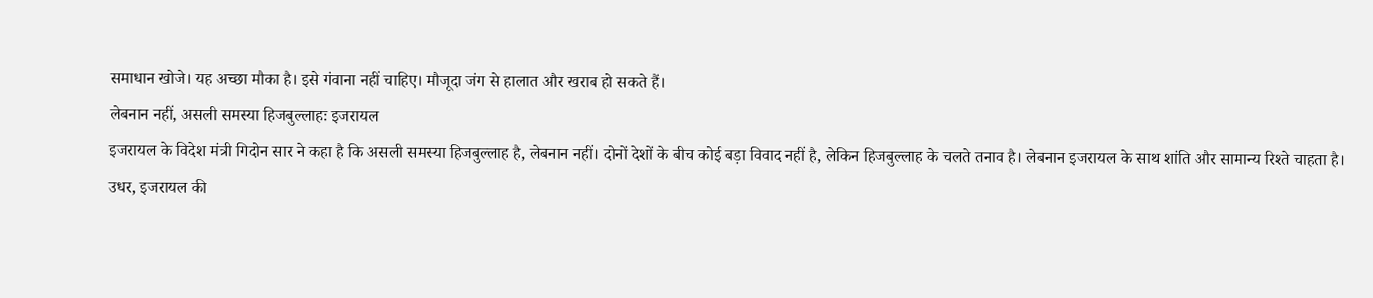समाधान खोजे। यह अच्छा मौका है। इसे गंवाना नहीं चाहिए। मौजूदा जंग से हालात और खराब हो सकते हैं।
लेबनान नहीं, असली समस्या हिजबुल्लाहः इजरायल
इजरायल के विदेश मंत्री गिदोन सार ने कहा है कि असली समस्या हिजबुल्लाह है, लेबनान नहीं। दोनों देशों के बीच कोई बड़ा विवाद नहीं है, लेकिन हिजबुल्लाह के चलते तनाव है। लेबनान इजरायल के साथ शांति और सामान्य रिश्ते चाहता है।
उधर, इजरायल की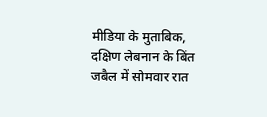मीडिया के मुताबिक, दक्षिण लेबनान के बिंत जबैल में सोमवार रात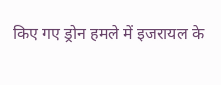किए गए ड्रोन हमले में इजरायल के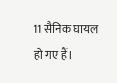11 सैनिक घायल हो गए हैं।